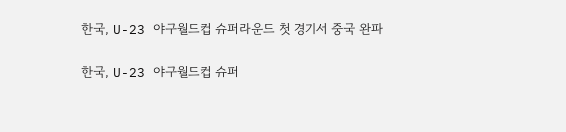한국, U-23 야구월드컵 슈퍼라운드 첫 경기서 중국 완파

한국, U-23 야구월드컵 슈퍼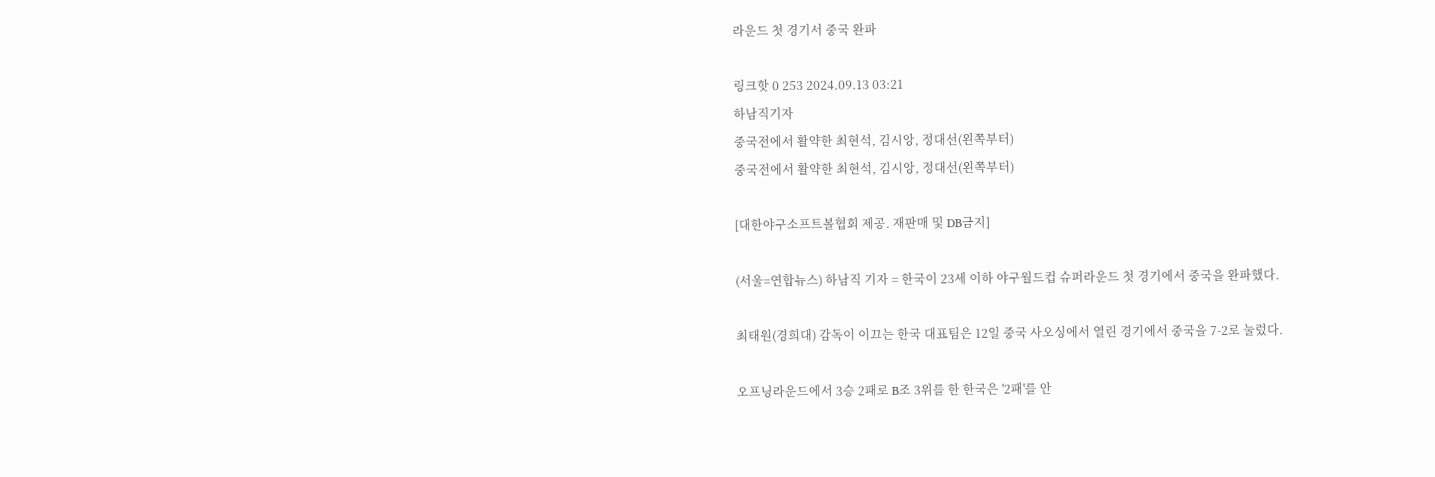라운드 첫 경기서 중국 완파

링크핫 0 253 2024.09.13 03:21
하남직기자
중국전에서 활약한 최현석, 김시앙, 정대선(왼쪽부터)
중국전에서 활약한 최현석, 김시앙, 정대선(왼쪽부터)

[대한야구소프트볼협회 제공. 재판매 및 DB금지]

(서울=연합뉴스) 하남직 기자 = 한국이 23세 이하 야구월드컵 슈퍼라운드 첫 경기에서 중국을 완파했다.

최태원(경희대) 감독이 이끄는 한국 대표팀은 12일 중국 사오싱에서 열린 경기에서 중국을 7-2로 눌렀다.

오프닝라운드에서 3승 2패로 B조 3위를 한 한국은 '2패'를 안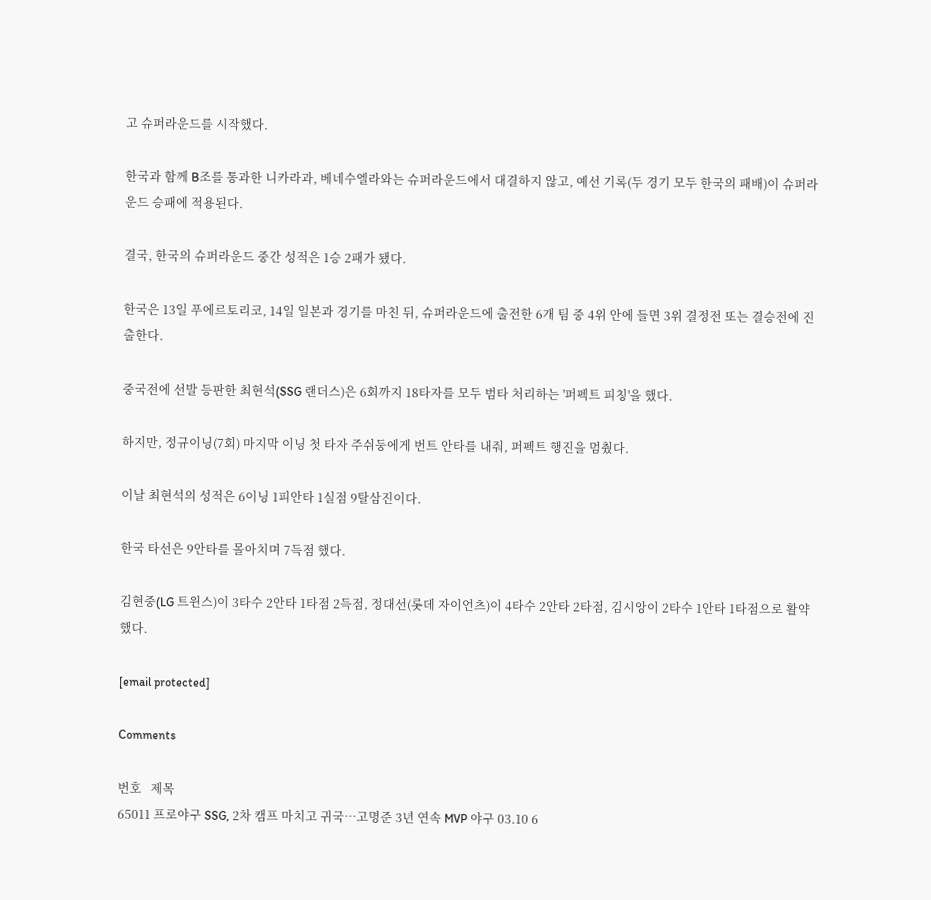고 슈퍼라운드를 시작했다.

한국과 함께 B조를 통과한 니카라과, 베네수엘라와는 슈퍼라운드에서 대결하지 않고, 예선 기록(두 경기 모두 한국의 패배)이 슈퍼라운드 승패에 적용된다.

결국, 한국의 슈퍼라운드 중간 성적은 1승 2패가 됐다.

한국은 13일 푸에르토리코, 14일 일본과 경기를 마친 뒤, 슈퍼라운드에 출전한 6개 팀 중 4위 안에 들면 3위 결정전 또는 결승전에 진출한다.

중국전에 선발 등판한 최현석(SSG 랜더스)은 6회까지 18타자를 모두 범타 처리하는 '퍼펙트 피칭'을 했다.

하지만, 정규이닝(7회) 마지막 이닝 첫 타자 주쉬둥에게 번트 안타를 내줘, 퍼펙트 행진을 멈췄다.

이날 최현석의 성적은 6이닝 1피안타 1실점 9탈삼진이다.

한국 타선은 9안타를 몰아치며 7득점 했다.

김현중(LG 트윈스)이 3타수 2안타 1타점 2득점, 정대선(롯데 자이언츠)이 4타수 2안타 2타점, 김시앙이 2타수 1안타 1타점으로 활약했다.

[email protected]

Comments

번호   제목
65011 프로야구 SSG, 2차 캠프 마치고 귀국…고명준 3년 연속 MVP 야구 03.10 6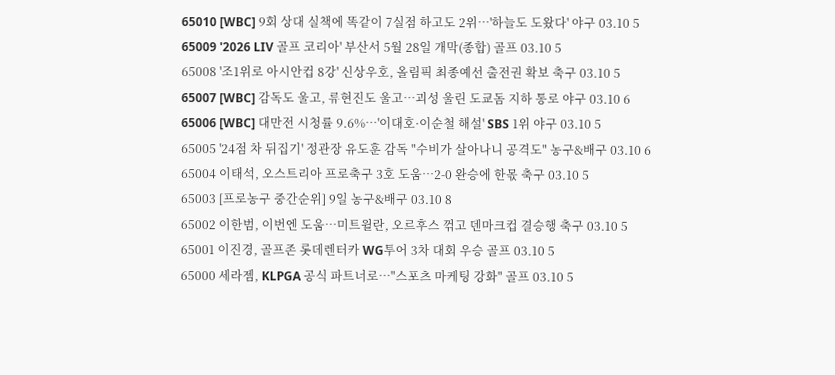65010 [WBC] 9회 상대 실책에 똑같이 7실점 하고도 2위…'하늘도 도왔다' 야구 03.10 5
65009 '2026 LIV 골프 코리아' 부산서 5월 28일 개막(종합) 골프 03.10 5
65008 '조1위로 아시안컵 8강' 신상우호, 올림픽 최종예선 출전권 확보 축구 03.10 5
65007 [WBC] 감독도 울고, 류현진도 울고…괴성 울린 도쿄돔 지하 통로 야구 03.10 6
65006 [WBC] 대만전 시청률 9.6%…'이대호·이순철 해설' SBS 1위 야구 03.10 5
65005 '24점 차 뒤집기' 정관장 유도훈 감독 "수비가 살아나니 공격도" 농구&배구 03.10 6
65004 이태석, 오스트리아 프로축구 3호 도움…2-0 완승에 한몫 축구 03.10 5
65003 [프로농구 중간순위] 9일 농구&배구 03.10 8
65002 이한범, 이번엔 도움…미트윌란, 오르후스 꺾고 덴마크컵 결승행 축구 03.10 5
65001 이진경, 골프존 롯데렌터카 WG투어 3차 대회 우승 골프 03.10 5
65000 세라젬, KLPGA 공식 파트너로…"스포츠 마케팅 강화" 골프 03.10 5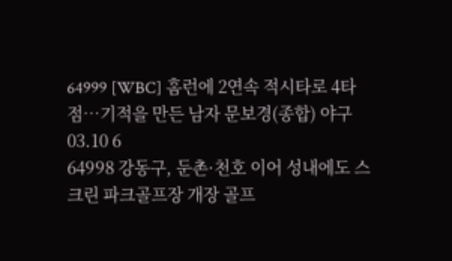64999 [WBC] 홈런에 2연속 적시타로 4타점…기적을 만든 남자 문보경(종합) 야구 03.10 6
64998 강동구, 둔촌·천호 이어 성내에도 스크린 파크골프장 개장 골프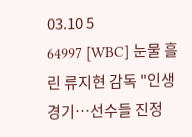03.10 5
64997 [WBC] 눈물 흘린 류지현 감독 "인생 경기…선수들 진정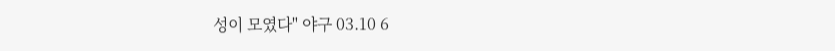성이 모였다" 야구 03.10 6